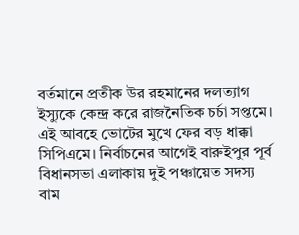বর্তমানে প্রতীক উর রহমানের দলত্যাগ ইস্যুকে কেন্দ্র করে রাজনৈতিক চর্চা সপ্তমে। এই আবহে ভোটের মুখে ফের বড় ধাক্কা সিপিএমে। নির্বাচনের আগেই বারুইপুর পূর্ব বিধানসভা এলাকায় দুই পঞ্চায়েত সদস্য বাম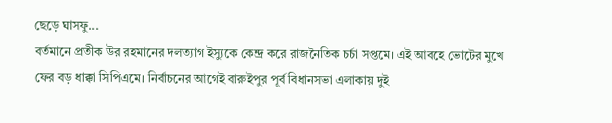ছেড়ে ঘাসফু...
বর্তমানে প্রতীক উর রহমানের দলত্যাগ ইস্যুকে কেন্দ্র করে রাজনৈতিক চর্চা সপ্তমে। এই আবহে ভোটের মুখে ফের বড় ধাক্কা সিপিএমে। নির্বাচনের আগেই বারুইপুর পূর্ব বিধানসভা এলাকায় দুই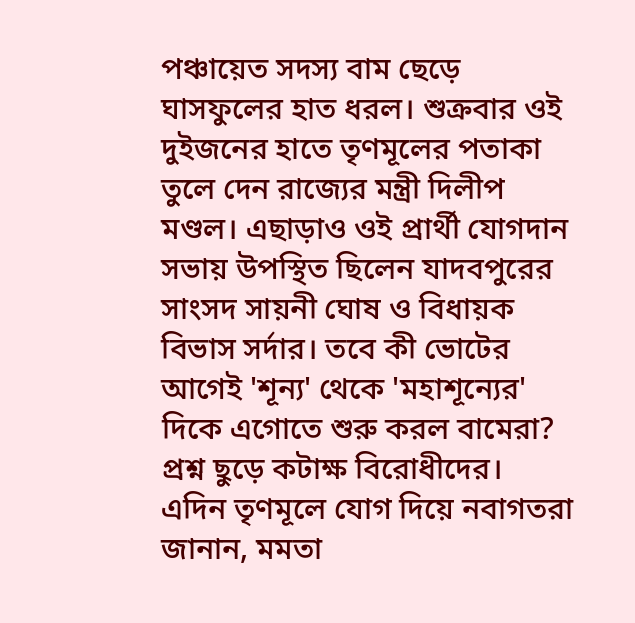পঞ্চায়েত সদস্য বাম ছেড়ে ঘাসফুলের হাত ধরল। শুক্রবার ওই দুইজনের হাতে তৃণমূলের পতাকা তুলে দেন রাজ্যের মন্ত্রী দিলীপ মণ্ডল। এছাড়াও ওই প্রার্থী যোগদান সভায় উপস্থিত ছিলেন যাদবপুরের সাংসদ সায়নী ঘোষ ও বিধায়ক বিভাস সর্দার। তবে কী ভোটের আগেই 'শূন্য' থেকে 'মহাশূন্যের' দিকে এগোতে শুরু করল বামেরা? প্রশ্ন ছুড়ে কটাক্ষ বিরোধীদের।
এদিন তৃণমূলে যোগ দিয়ে নবাগতরা জানান, মমতা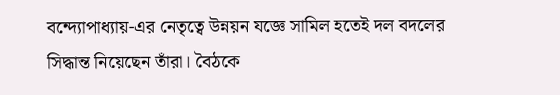বন্দ্যোপাধ্যায়-এর নেতৃত্বে উন্নয়ন যজ্ঞে সামিল হতেই দল বদলের সিদ্ধান্ত নিয়েছেন তাঁরা। বৈঠকে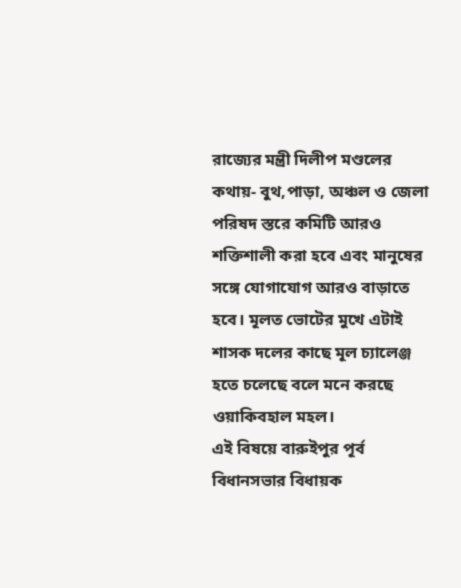রাজ্যের মন্ত্রী দিলীপ মণ্ডলের কথায়- বুথ,পাড়া, অঞ্চল ও জেলা পরিষদ স্তরে কমিটি আরও শক্তিশালী করা হবে এবং মানুষের সঙ্গে যোগাযোগ আরও বাড়াতে হবে। মূলত ভোটের মুখে এটাই শাসক দলের কাছে মূল চ্যালেঞ্জ হতে চলেছে বলে মনে করছে ওয়াকিবহাল মহল।
এই বিষয়ে বারুইপুর পূর্ব বিধানসভার বিধায়ক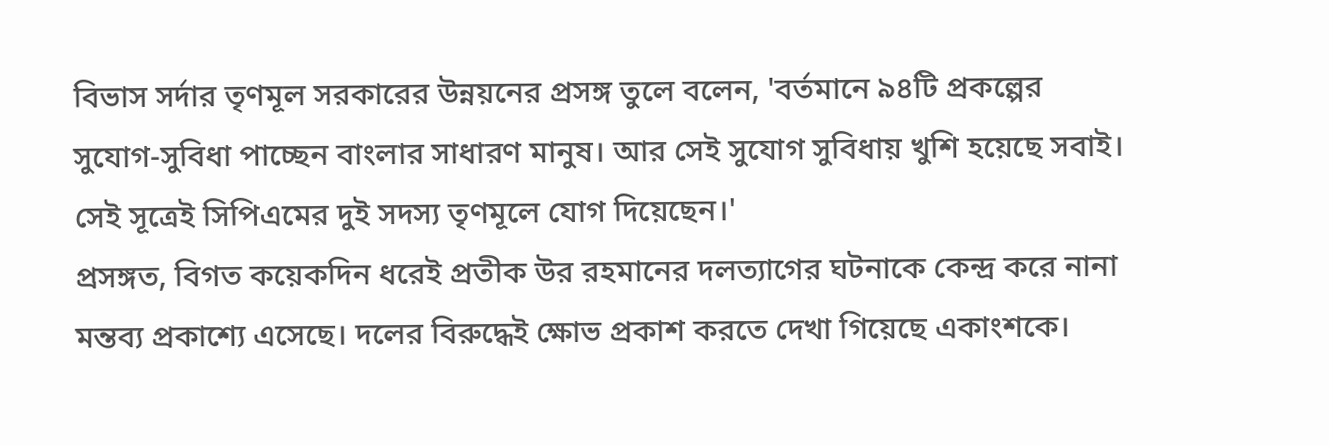বিভাস সর্দার তৃণমূল সরকারের উন্নয়নের প্রসঙ্গ তুলে বলেন, 'বর্তমানে ৯৪টি প্রকল্পের সুযোগ-সুবিধা পাচ্ছেন বাংলার সাধারণ মানুষ। আর সেই সুযোগ সুবিধায় খুশি হয়েছে সবাই। সেই সূত্রেই সিপিএমের দুই সদস্য তৃণমূলে যোগ দিয়েছেন।'
প্রসঙ্গত, বিগত কয়েকদিন ধরেই প্রতীক উর রহমানের দলত্যাগের ঘটনাকে কেন্দ্র করে নানা মন্তব্য প্রকাশ্যে এসেছে। দলের বিরুদ্ধেই ক্ষোভ প্রকাশ করতে দেখা গিয়েছে একাংশকে।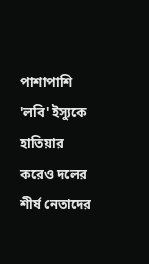পাশাপাশি 'লবি' ইস্যুকে হাতিয়ার করেও দলের শীর্ষ নেতাদের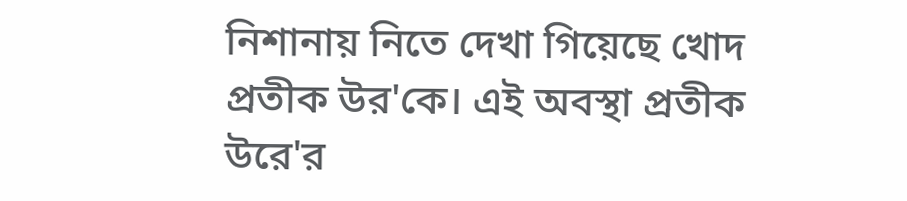নিশানায় নিতে দেখা গিয়েছে খোদ প্রতীক উর'কে। এই অবস্থা প্রতীক উরে'র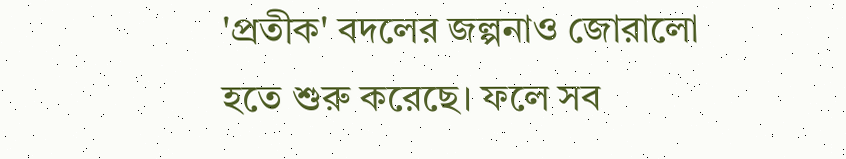'প্রতীক' বদলের জল্পনাও জোরালো হতে শুরু করেছে। ফলে সব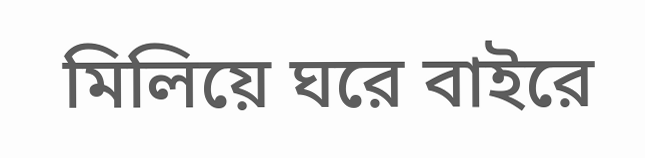মিলিয়ে ঘরে বাইরে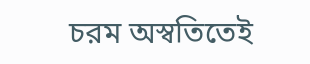চরম অস্বতিতেই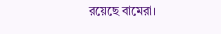রয়েছে বামেরা।